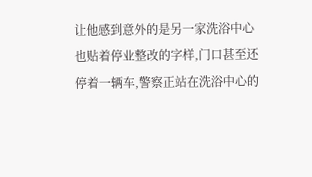让他感到意外的是另一家洗浴中心也贴着停业整改的字样,门口甚至还停着一辆车,警察正站在洗浴中心的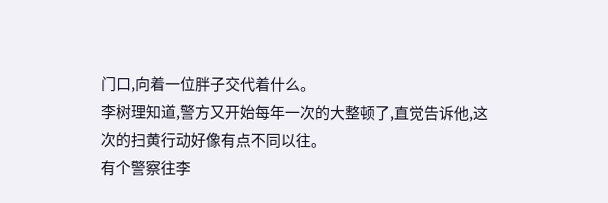门口,向着一位胖子交代着什么。
李树理知道,警方又开始每年一次的大整顿了,直觉告诉他,这次的扫黄行动好像有点不同以往。
有个警察往李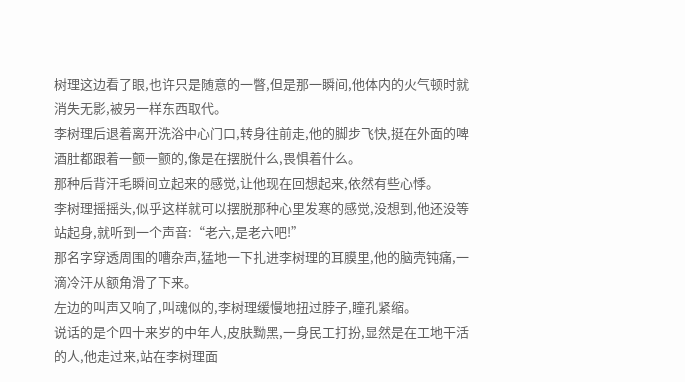树理这边看了眼,也许只是随意的一瞥,但是那一瞬间,他体内的火气顿时就消失无影,被另一样东西取代。
李树理后退着离开洗浴中心门口,转身往前走,他的脚步飞快,挺在外面的啤酒肚都跟着一颤一颤的,像是在摆脱什么,畏惧着什么。
那种后背汗毛瞬间立起来的感觉,让他现在回想起来,依然有些心悸。
李树理摇摇头,似乎这样就可以摆脱那种心里发寒的感觉,没想到,他还没等站起身,就听到一个声音:“老六,是老六吧!”
那名字穿透周围的嘈杂声,猛地一下扎进李树理的耳膜里,他的脑壳钝痛,一滴冷汗从额角滑了下来。
左边的叫声又响了,叫魂似的,李树理缓慢地扭过脖子,瞳孔紧缩。
说话的是个四十来岁的中年人,皮肤黝黑,一身民工打扮,显然是在工地干活的人,他走过来,站在李树理面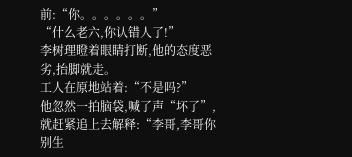前:“你。。。。。。”
“什么老六,你认错人了!”
李树理瞪着眼睛打断,他的态度恶劣,抬脚就走。
工人在原地站着:“不是吗?”
他忽然一拍脑袋,喊了声“坏了”,就赶紧追上去解释:“李哥,李哥你别生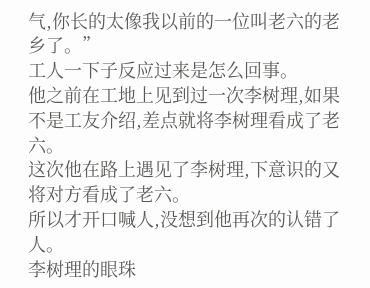气,你长的太像我以前的一位叫老六的老乡了。”
工人一下子反应过来是怎么回事。
他之前在工地上见到过一次李树理,如果不是工友介绍,差点就将李树理看成了老六。
这次他在路上遇见了李树理,下意识的又将对方看成了老六。
所以才开口喊人,没想到他再次的认错了人。
李树理的眼珠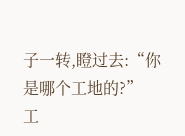子一转,瞪过去:“你是哪个工地的?”
工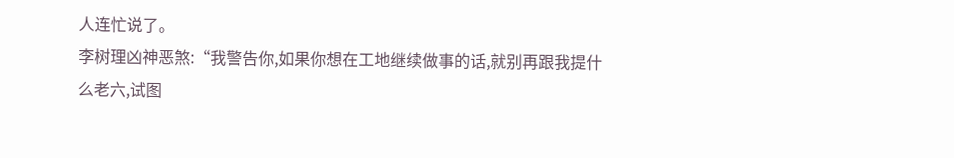人连忙说了。
李树理凶神恶煞:“我警告你,如果你想在工地继续做事的话,就别再跟我提什么老六,试图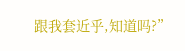跟我套近乎,知道吗?”